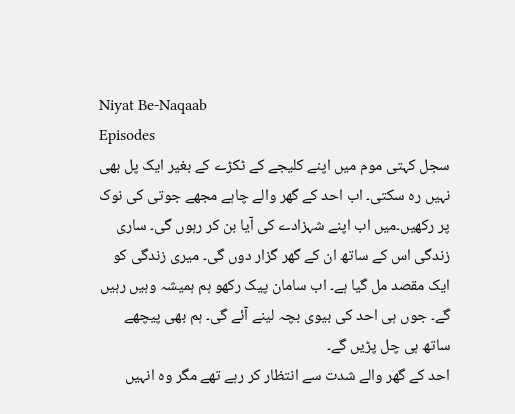Niyat Be-Naqaab
Episodes
سجل کہتی موم میں اپنے کلیجے کے ٹکڑے کے بغیر ایک پل بھی نہیں رہ سکتی۔ اب احد کے گھر والے چاہے مجھے جوتی کی نوک پر رکھیں۔میں اب اپنے شہزادے کی آیا بن کر رہوں گی۔ ساری زندگی اس کے ساتھ ان کے گھر گزار دوں گی۔ میری زندگی کو ایک مقصد مل گیا ہے۔ اب سامان پیک رکھو ہم ہمیشہ وہیں رہیں گے۔ جوں ہی احد کی بیوی بچہ لینے آئے گی۔ ہم بھی پیچھے ساتھ ہی چل پڑیں گے۔
احد کے گھر والے شدت سے انتظار کر رہے تھے مگر وہ انہیں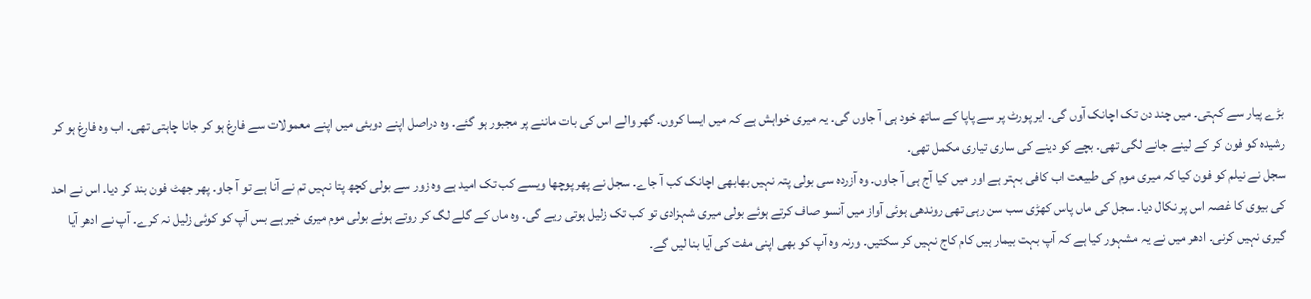بڑے پیار سے کہتی۔ میں چند دن تک اچانک آوں گی۔ ایر پورٹ پر سے پاپا کے ساتھ خود ہی آ جاوں گی۔ یہ میری خواہش ہے کہ میں ایسا کروں۔ گھر والے اس کی بات ماننے پر مجبور ہو گئے۔ وہ دراصل اپنے دوبئی میں اپنے معمولات سے فارغ ہو کر جانا چاہتی تھی۔ اب وہ فارغ ہو کر رشیدہ کو فون کر کے لینے جانے لگی تھی۔ بچے کو دینے کی ساری تیاری مکمل تھی۔
سجل نے نیلم کو فون کیا کہ میری موم کی طبیعت اب کافی بہتر ہے اور میں کیا آج ہی آ جاوں۔ وہ آزردہ سی بولی پتہ نہیں بھابھی اچانک کب آ جاے۔ سجل نے پھر پوچھا ویسے کب تک امید ہے وہ زور سے بولی کچھ پتا نہیں تم نے آنا ہے تو آ جاو۔ پھر جھٹ فون بند کر دیا۔ اس نے احد کی بیوی کا غصہ اس پر نکال دیا۔ سجل کی ماں پاس کھڑی سب سن رہی تھی روندھی ہوئی آواز میں آنسو صاف کرتے ہوئے بولی میری شہزادی تو کب تک زلیل ہوتی ریے گی۔ وہ ماں کے گلے لگ کر روتے ہوئے بولی موم میری خیر ہے بس آپ کو کوئی زلیل نہ کرے۔ آپ نے ادھر آیا گیری نہیں کرنی۔ ادھر میں نے یہ مشہور کیا ہے کہ آپ بہت بیمار ہیں کام کاج نہیں کر سکتیں۔ ورنہ وہ آپ کو بھی اپنی مفت کی آیا بنا لیں گے۔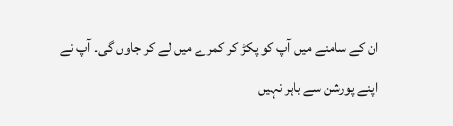ان کے سامنے میں آپ کو پکڑ کر کمرے میں لے کر جاوں گی۔ آپ نے اپنے پورشن سے باہر نہیں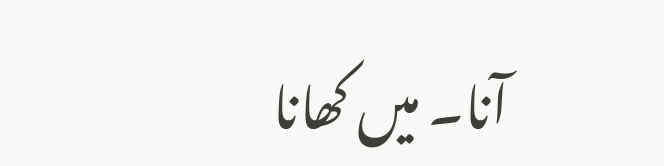آنا۔ میں کھانا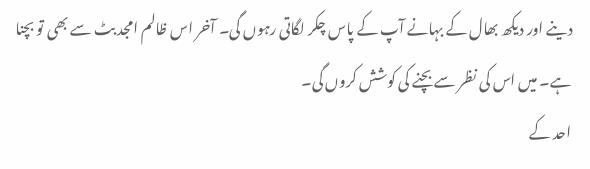دینے اور دیکھ بھال کے بہانے آپ کے پاس چکر لگاتی رہوں گی۔ آخر اس ظالم امجد بٹ سے بھی تو بچنا ہے۔ میں اس کی نظر سے بچنے کی کوشش کروں گی۔
احد کے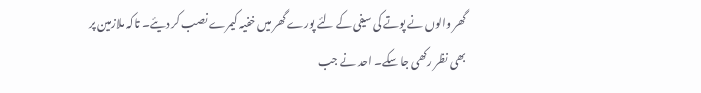گھر والوں نے پوتے کی سیفی کے لئے پورے گھر میں خفیہ کیمرے نصب کر دیئے۔ تاکہ ملازمین پر بھی نظر رکھی جا سکے۔ احد نے جب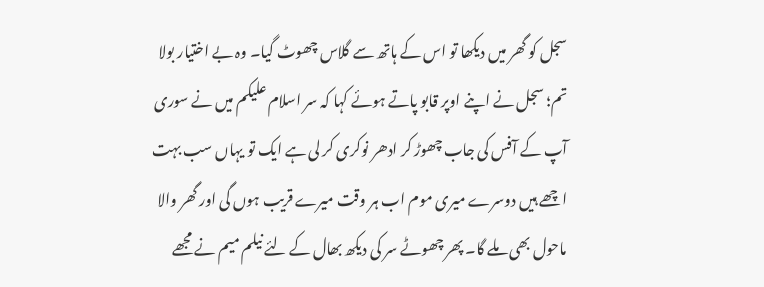سجل کو گھر میں دیکھا تو اس کے ہاتھ سے گلاس چھوٹ گیا۔ وہ بے اختیار بولا تم؛ سجل نے اپنے اوپر قابو پاتے ہوئے کہا کہ سر اسلام علیکم میں نے سوری آپ کے آفس کی جاب چھوڑ کر ادھر نوکری کر لی ہے ایک تو یہاں سب بہت اچھے ہیں دوسرے میری موم اب ہر وقت میرے قریب ہوں گی اور گھر والا ماحول بھی ملے گا۔ پھر چھوٹے سر کی دیکھ بھال کے لئے نیلم میم نے مجھے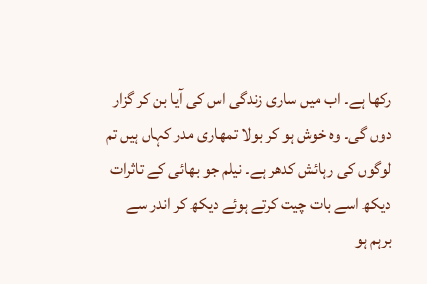رکھا ہے۔ اب میں ساری زندگی اس کی آیا بن کر گزار دوں گی۔ وہ خوش ہو کر بولا تمھاری مدر کہاں ہیں تم لوگوں کی رہائش کدھر ہے۔ نیلم جو بھائی کے تاثرات دیکھ اسے بات چیت کرتے ہوئے دیکھ کر اندر سے برہم ہو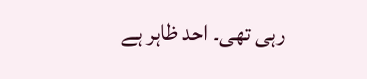رہی تھی۔ احد ظاہر ہے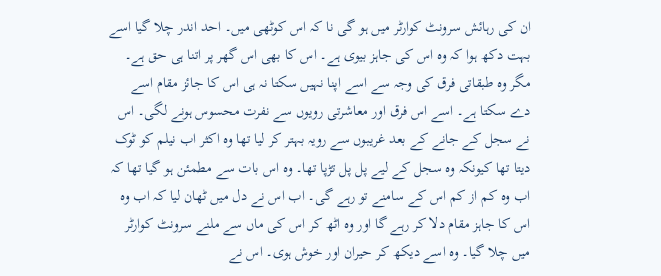ان کی رہائش سرونٹ کوارٹر میں ہو گی نا کہ اس کوٹھی میں۔ احد اندر چلا گیا اسے بہت دکھ ہوا کہ وہ اس کی جاہز بیوی ہے۔ اس کا بھی اس گھر پر اتنا ہی حق ہے۔ مگر وہ طبقاتی فرق کی وجہ سے اسے اپنا نہیں سکتا نہ ہی اس کا جائز مقام اسے دے سکتا ہے۔ اسے اس فرق اور معاشرتی رویوں سے نفرت محسوس ہونے لگی۔ اس نے سجل کے جانے کے بعد غریبوں سے رویہ بہتر کر لیا تھا وہ اکثر اب نیلم کو ٹوک دیتا تھا کیونکہ وہ سجل کے لیے پل پل تڑپا تھا۔ وہ اس بات سے مطمئن ہو گیا تھا کہ اب وہ کم از کم اس کے سامنے تو رہے گی۔ اب اس نے دل میں ٹھان لیا کہ اب وہ اس کا جاہز مقام دلا کر رہے گا اور وہ اٹھ کر اس کی ماں سے ملنے سرونٹ کوارٹر میں چلا گیا۔ وہ اسے دیکھ کر حیران اور خوش ہوی۔ اس نے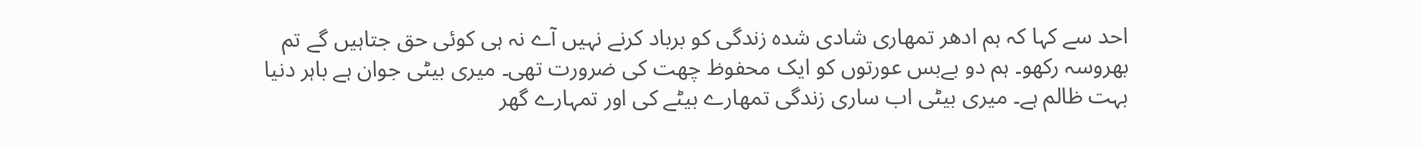احد سے کہا کہ ہم ادھر تمھاری شادی شدہ زندگی کو برباد کرنے نہیں آے نہ ہی کوئی حق جتاہیں گے تم بھروسہ رکھو۔ ہم دو بےبس عورتوں کو ایک محفوظ چھت کی ضرورت تھی۔ میری بیٹی جوان ہے باہر دنیا بہت ظالم ہے۔ میری بیٹی اب ساری زندگی تمھارے بیٹے کی اور تمہارے گھر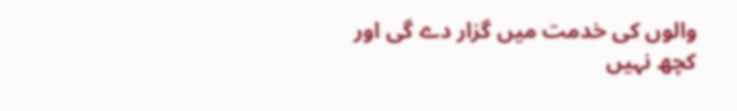والوں کی خدمت میں گزار دے گی اور کچھ نہیں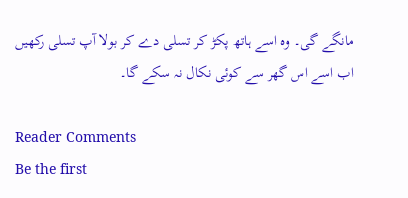مانگے گی۔ وہ اسے ہاتھ پکڑ کر تسلی دے کر بولا آپ تسلی رکھیں اب اسے اس گھر سے کوئی نکال نہ سکے گا۔

Reader Comments
Be the first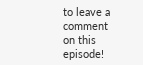to leave a comment on this episode!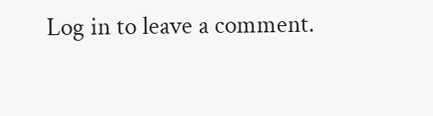Log in to leave a comment.